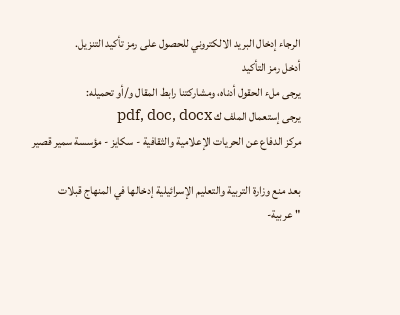الرجاء إدخال البريد الالكتروني للحصول على رمز تأكيد التنزيل.
أدخل رمز التأكيد
يرجى ملء الحقول أدناه، ومشاركتنا رابط المقال و/أو تحميله:
يرجى إستعمال الملف ك pdf, doc, docx
مركز الدفاع عن الحريات الإعلامية والثقافية - سكايز - مؤسسة سمير قصير

بعد منع وزارة التربية والتعليم الإسرائيلية إدخالها في المنهاج قبلات "عربية-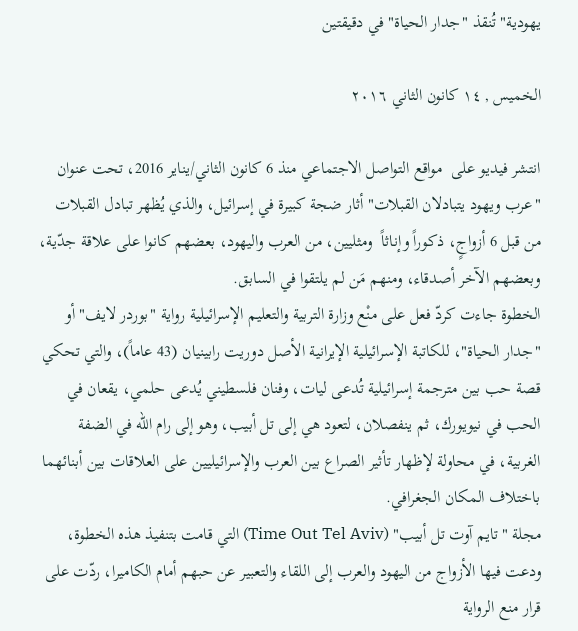يهودية" تُنقذ "جدار الحياة" في دقيقتين

الخميس , ١٤ كانون الثاني ٢٠١٦

انتشر فيديو على  مواقع التواصل الاجتماعي منذ 6 كانون الثاني/يناير 2016، تحت عنوان "عرب ويهود يتبادلان القبلات" أثار ضجة كبيرة في إسرائيل، والذي يُظهر تبادل القبلات من قبل 6 أزواجٍ، ذكوراً وإناثاً  ومثليين، من العرب واليهود، بعضهم كانوا على علاقة جدّية، وبعضهم الآخر أصدقاء، ومنهم مَن لم يلتقوا في السابق.
الخطوة جاءت كردّ فعل على منْع وزارة التربية والتعليم الإسرائيلية رواية "بوردر لايف" أو "جدار الحياة"، للكاتبة الإسرائيلية الإيرانية الأصل دوريت رابينيان (43 عاماً)، والتي تحكي قصة حب بين مترجمة إسرائيلية تُدعى ليات، وفنان فلسطيني يُدعى حلمي، يقعان في الحب في نيويورك، ثم ينفصلان، لتعود هي إلى تل أبيب، وهو إلى رام الله في الضفة الغربية، في محاولة لإظهار تأثير الصراع بين العرب والإسرائيليين على العلاقات بين أبنائهما باختلاف المكان الجغرافي.
مجلة "تايم آوت تل أبيب" (Time Out Tel Aviv) التي قامت بتنفيذ هذه الخطوة، ودعت فيها الأزواج من اليهود والعرب إلى اللقاء والتعبير عن حبهم أمام الكاميرا، ردّت على قرار منع الرواية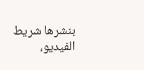بنشرها شريط الفيديو،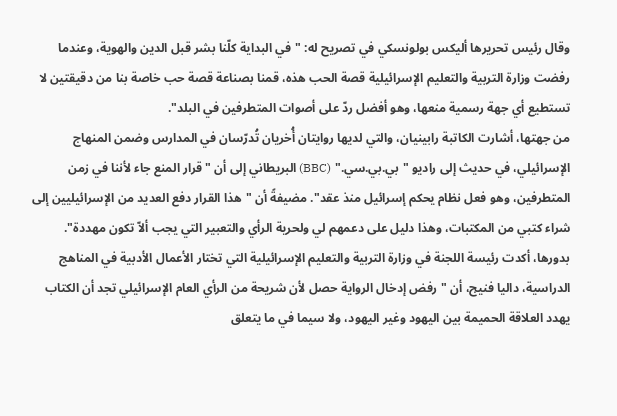وقال رئيس تحريرها أليكس بولونسكي في تصريح له: "في البداية كلّنا بشر قبل الدين والهوية، وعندما رفضت وزارة التربية والتعليم الإسرائيلية قصة الحب هذه، قمنا بصناعة قصة حب خاصة بنا من دقيقتين لا تستطيع أي جهة رسمية منعها، وهو أفضل ردّ على أصوات المتطرفين في البلد".
من جهتها، أشارت الكاتبة رابينيان، والتي لديها روايتان أُخريان تُدرّسان في المدارس وضمن المنهاج الإسرائيلي، في حديث إلى راديو "بي.بي.سي." (BBC) البريطاني إلى أن "قرار المنع جاء لأننا في زمن المتطرفين، وهو فعل نظام يحكم إسرائيل منذ عقد". مضيفةً أن "هذا القرار دفع العديد من الإسرائيليين إلى شراء كتبي من المكتبات، وهذا دليل على دعمهم لي ولحرية الرأي والتعبير التي يجب ألاّ تكون مهددة".
بدورها، أكدت رئيسة اللجنة في وزارة التربية والتعليم الإسرائيلية التي تختار الأعمال الأدبية في المناهج الدراسية، داليا فنيج، أن "رفض إدخال الرواية حصل لأن شريحة من الرأي العام الإسرائيلي تجد أن الكتاب يهدد العلاقة الحميمة بين اليهود وغير اليهود، ولا سيما في ما يتعلق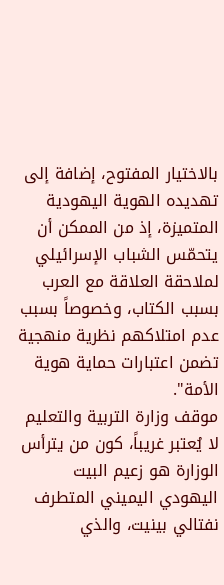بالاختيار المفتوح، إضافة إلى تهديده الهوية اليهودية المتميزة، إذ من الممكن أن يتحمّس الشباب الإسرائيلي لملاحقة العلاقة مع العرب بسبب الكتاب، وخصوصاً بسبب عدم امتلاكهم نظرية منهجية تضمن اعتبارات حماية هوية الأمة".
موقف وزارة التربية والتعليم لا يُعتبر غريباً، كون من يترأس الوزارة هو زعيم البيت اليهودي اليميني المتطرف نفتالي بينيت، والذي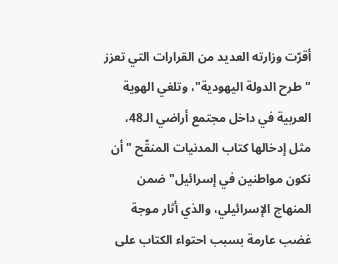أقرّت وزارته العديد من القرارات التي تعزز "طرح الدولة اليهودية"، وتلغي الهوية العربية في داخل مجتمع أراضي الـ48، مثل إدخالها كتاب المدنيات المنقّح "أن نكون مواطنين في إسرائيل" ضمن المنهاج الإسرائيلي، والذي أثار موجة غضب عارمة بسبب احتواء الكتاب على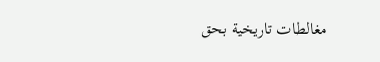مغالطات تاريخية بحق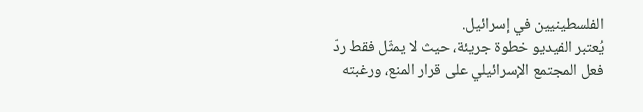الفلسطينيين في إسرائيل.
يُعتبر الفيديو خطوة جريئة، حيث لا يمثّل فقط ردّ فعل المجتمع الإسرائيلي على قرار المنع، ورغبته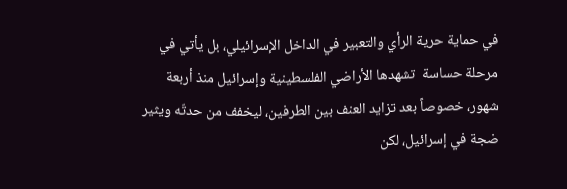في حماية حرية الرأي والتعبير في الداخل الإسرائيلي، بل يأتي في مرحلة حساسة  تشهدها الأراضي الفلسطينية وإسرائيل منذ أربعة شهور، خصوصاً بعد تزايد العنف بين الطرفين، ليخفف من حدتّه ويثير ضجة في إسرائيل، لكن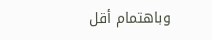وباهتمام أقل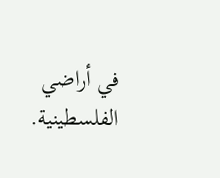في أراضي الفلسطينية.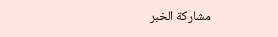مشاركة الخبر